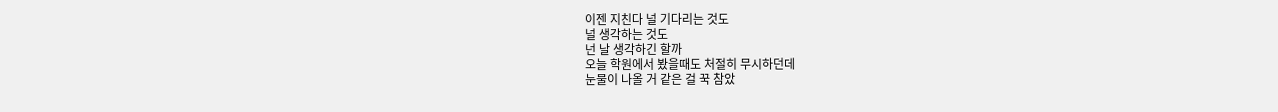이젠 지친다 널 기다리는 것도
널 생각하는 것도
넌 날 생각하긴 할까
오늘 학원에서 봤을때도 처절히 무시하던데
눈물이 나올 거 같은 걸 꾹 참았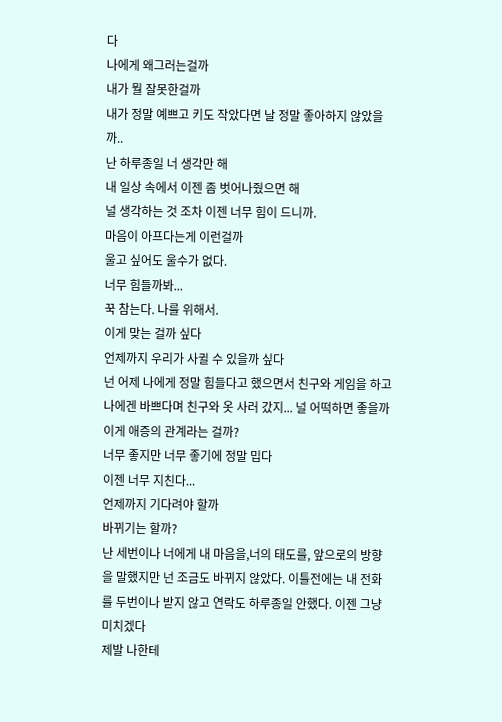다
나에게 왜그러는걸까
내가 뭘 잘못한걸까
내가 정말 예쁘고 키도 작았다면 날 정말 좋아하지 않았을까..
난 하루종일 너 생각만 해
내 일상 속에서 이젠 좀 벗어나줬으면 해
널 생각하는 것 조차 이젠 너무 힘이 드니까.
마음이 아프다는게 이런걸까
울고 싶어도 울수가 없다.
너무 힘들까봐...
꾹 참는다. 나를 위해서.
이게 맞는 걸까 싶다
언제까지 우리가 사귈 수 있을까 싶다
넌 어제 나에게 정말 힘들다고 했으면서 친구와 게임을 하고 나에겐 바쁘다며 친구와 옷 사러 갔지... 널 어떡하면 좋을까
이게 애증의 관계라는 걸까?
너무 좋지만 너무 좋기에 정말 밉다
이젠 너무 지친다...
언제까지 기다려야 할까
바뀌기는 할까?
난 세번이나 너에게 내 마음을,너의 태도를, 앞으로의 방향을 말했지만 넌 조금도 바뀌지 않았다. 이틀전에는 내 전화를 두번이나 받지 않고 연락도 하루종일 안했다. 이젠 그냥 미치겠다
제발 나한테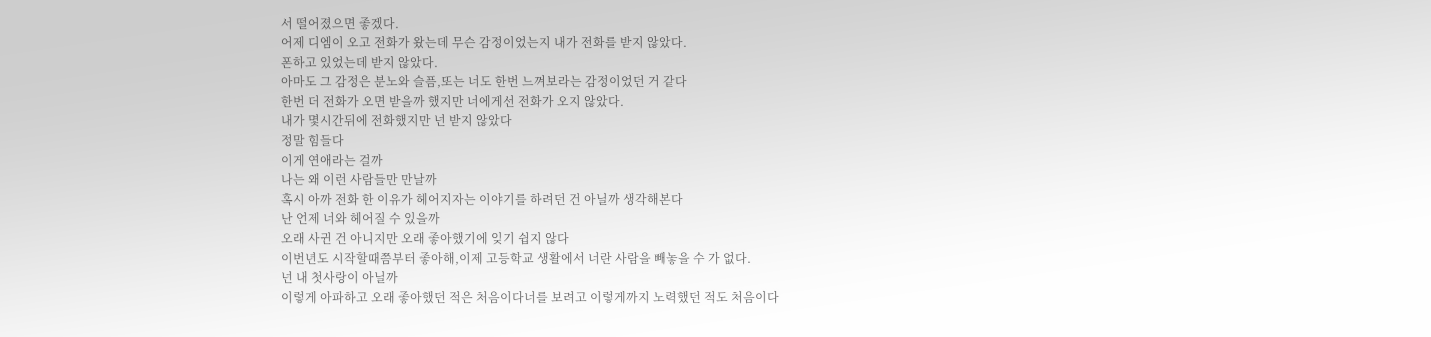서 떨어졌으면 좋겠다.
어제 디엠이 오고 전화가 왔는데 무슨 감정이었는지 내가 전화를 받지 않았다.
폰하고 있었는데 받지 않았다.
아마도 그 감정은 분노와 슬픔,또는 너도 한번 느껴보라는 감정이었던 거 같다
한번 더 전화가 오면 받을까 했지만 너에게선 전화가 오지 않았다.
내가 몇시간뒤에 전화했지만 넌 받지 않았다
정말 힘들다
이게 연애라는 걸까
나는 왜 이런 사람들만 만날까
혹시 아까 전화 한 이유가 헤어지자는 이야기를 하려던 건 아닐까 생각해본다
난 언제 너와 헤어질 수 있을까
오래 사귄 건 아니지만 오래 좋아했기에 잊기 쉽지 않다
이번년도 시작할때쯤부터 좋아해,이제 고등학교 생활에서 너란 사람을 빼놓을 수 가 없다.
넌 내 첫사랑이 아닐까
이렇게 아파하고 오래 좋아했던 적은 처음이다너를 보려고 이렇게까지 노력했던 적도 처음이다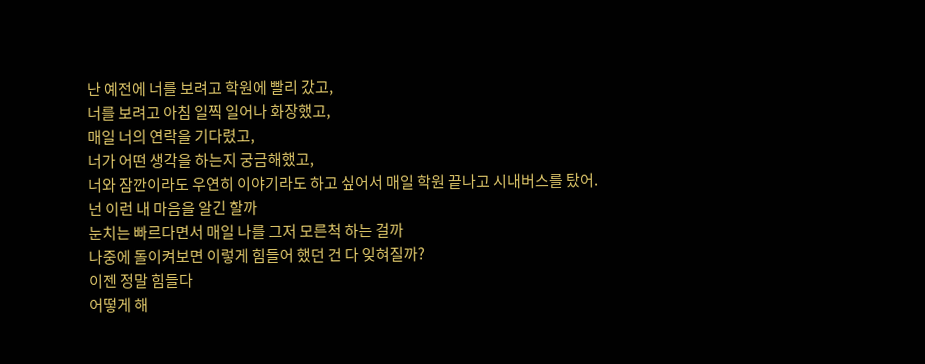난 예전에 너를 보려고 학원에 빨리 갔고,
너를 보려고 아침 일찍 일어나 화장했고,
매일 너의 연락을 기다렸고,
너가 어떤 생각을 하는지 궁금해했고,
너와 잠깐이라도 우연히 이야기라도 하고 싶어서 매일 학원 끝나고 시내버스를 탔어.
넌 이런 내 마음을 알긴 할까
눈치는 빠르다면서 매일 나를 그저 모른척 하는 걸까
나중에 돌이켜보면 이렇게 힘들어 했던 건 다 잊혀질까?
이젠 정말 힘들다
어떻게 해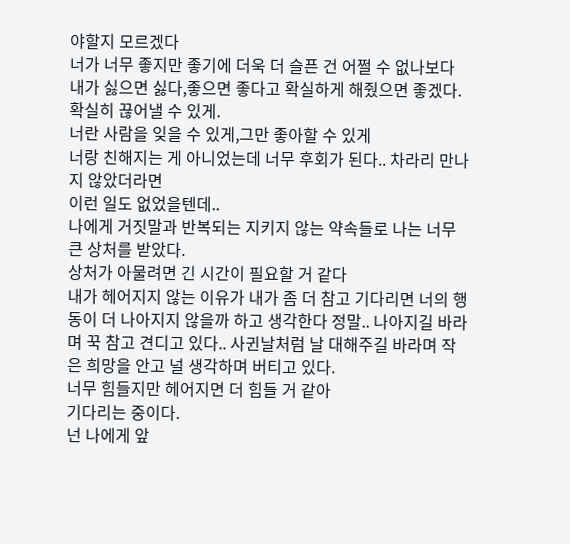야할지 모르겠다
너가 너무 좋지만 좋기에 더욱 더 슬픈 건 어쩔 수 없나보다
내가 싫으면 싫다,좋으면 좋다고 확실하게 해줬으면 좋겠다.
확실히 끊어낼 수 있게.
너란 사람을 잊을 수 있게,그만 좋아할 수 있게
너랑 친해지는 게 아니었는데 너무 후회가 된다.. 차라리 만나지 않았더라면
이런 일도 없었을텐데..
나에게 거짓말과 반복되는 지키지 않는 약속들로 나는 너무 큰 상처를 받았다.
상처가 아물려면 긴 시간이 필요할 거 같다
내가 헤어지지 않는 이유가 내가 좀 더 참고 기다리면 너의 행동이 더 나아지지 않을까 하고 생각한다 정말.. 나아지길 바라며 꾹 참고 견디고 있다.. 사귄날처럼 날 대해주길 바라며 작은 희망을 안고 널 생각하며 버티고 있다.
너무 힘들지만 헤어지면 더 힘들 거 같아
기다리는 중이다.
넌 나에게 앞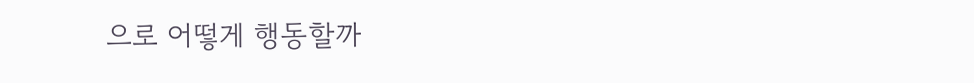으로 어떻게 행동할까